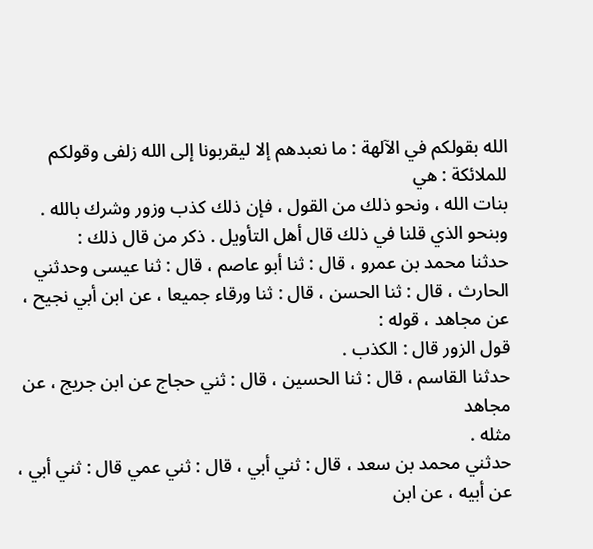الله بقولكم في الآلهة : ما نعبدهم إلا ليقربونا إلى الله زلفى وقولكم للملائكة : هي
بنات الله ، ونحو ذلك من القول ، فإن ذلك كذب وزور وشرك بالله .
وبنحو الذي قلنا في ذلك قال أهل التأويل . ذكر من قال ذلك :
حدثنا محمد بن عمرو ، قال : ثنا أبو عاصم ، قال : ثنا عيسى وحدثني
الحارث ، قال : ثنا الحسن ، قال : ثنا ورقاء جميعا ، عن ابن أبي نجيح ، عن مجاهد ، قوله :
قول الزور قال : الكذب .
حدثنا القاسم ، قال : ثنا الحسين ، قال : ثني حجاج عن ابن جريج ، عن مجاهد
مثله .
حدثني محمد بن سعد ، قال : ثني أبي ، قال : ثني عمي قال : ثني أبي ،
عن أبيه ، عن ابن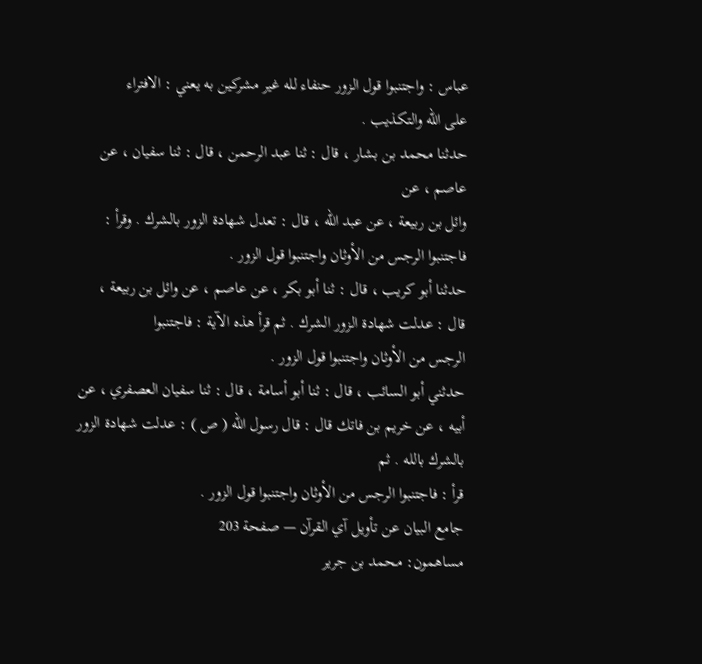عباس : واجتنبوا قول الزور حنفاء لله غير مشركين به يعني : الافتراء
على الله والتكذيب .
حدثنا محمد بن بشار ، قال : ثنا عبد الرحمن ، قال : ثنا سفيان ، عن عاصم ، عن
وائل بن ربيعة ، عن عبد الله ، قال : تعدل شهادة الزور بالشرك . وقرأ :
فاجتنبوا الرجس من الأوثان واجتنبوا قول الزور .
حدثنا أبو كريب ، قال : ثنا أبو بكر ، عن عاصم ، عن وائل بن ربيعة ،
قال : عدلت شهادة الزور الشرك . ثم قرأ هذه الآية : فاجتنبوا
الرجس من الأوثان واجتنبوا قول الزور .
حدثني أبو السائب ، قال : ثنا أبو أسامة ، قال : ثنا سفيان العصفري ، عن
أبيه ، عن خريم بن فاتك قال : قال رسول الله ( ص ) : عدلت شهادة الزور بالشرك بالله . ثم
قرأ : فاجتنبوا الرجس من الأوثان واجتنبوا قول الزور .
جامع البيان عن تأويل آي القرآن — صفحة 203
مساهمون: محمد بن جرير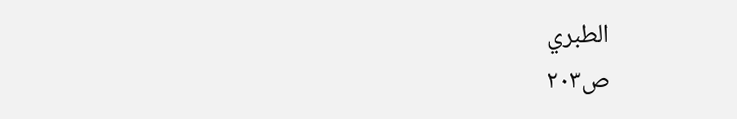الطبري
ص٢٠٣